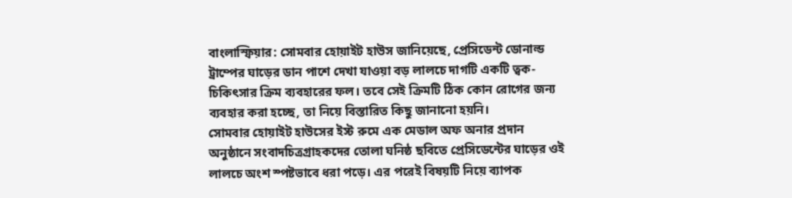বাংলাস্ফিয়ার: সোমবার হোয়াইট হাউস জানিয়েছে, প্রেসিডেন্ট ডোনাল্ড ট্রাম্পের ঘাড়ের ডান পাশে দেখা যাওয়া বড় লালচে দাগটি একটি ত্বক-চিকিৎসার ক্রিম ব্যবহারের ফল। তবে সেই ক্রিমটি ঠিক কোন রোগের জন্য ব্যবহার করা হচ্ছে, তা নিয়ে বিস্তারিত কিছু জানানো হয়নি।
সোমবার হোয়াইট হাউসের ইস্ট রুমে এক মেডাল অফ অনার প্রদান অনুষ্ঠানে সংবাদচিত্রগ্রাহকদের তোলা ঘনিষ্ঠ ছবিতে প্রেসিডেন্টের ঘাড়ের ওই লালচে অংশ স্পষ্টভাবে ধরা পড়ে। এর পরেই বিষয়টি নিয়ে ব্যাপক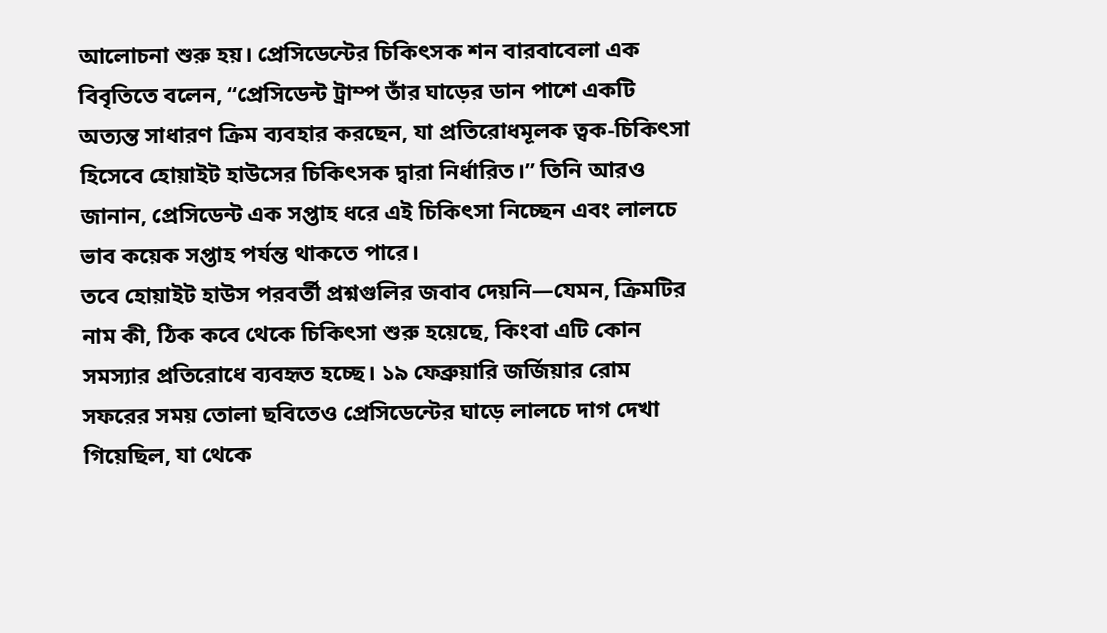আলোচনা শুরু হয়। প্রেসিডেন্টের চিকিৎসক শন বারবাবেলা এক বিবৃতিতে বলেন, “প্রেসিডেন্ট ট্রাম্প তাঁর ঘাড়ের ডান পাশে একটি অত্যন্ত সাধারণ ক্রিম ব্যবহার করছেন, যা প্রতিরোধমূলক ত্বক-চিকিৎসা হিসেবে হোয়াইট হাউসের চিকিৎসক দ্বারা নির্ধারিত।” তিনি আরও জানান, প্রেসিডেন্ট এক সপ্তাহ ধরে এই চিকিৎসা নিচ্ছেন এবং লালচে ভাব কয়েক সপ্তাহ পর্যন্ত থাকতে পারে।
তবে হোয়াইট হাউস পরবর্তী প্রশ্নগুলির জবাব দেয়নি—যেমন, ক্রিমটির নাম কী, ঠিক কবে থেকে চিকিৎসা শুরু হয়েছে, কিংবা এটি কোন সমস্যার প্রতিরোধে ব্যবহৃত হচ্ছে। ১৯ ফেব্রুয়ারি জর্জিয়ার রোম সফরের সময় তোলা ছবিতেও প্রেসিডেন্টের ঘাড়ে লালচে দাগ দেখা গিয়েছিল, যা থেকে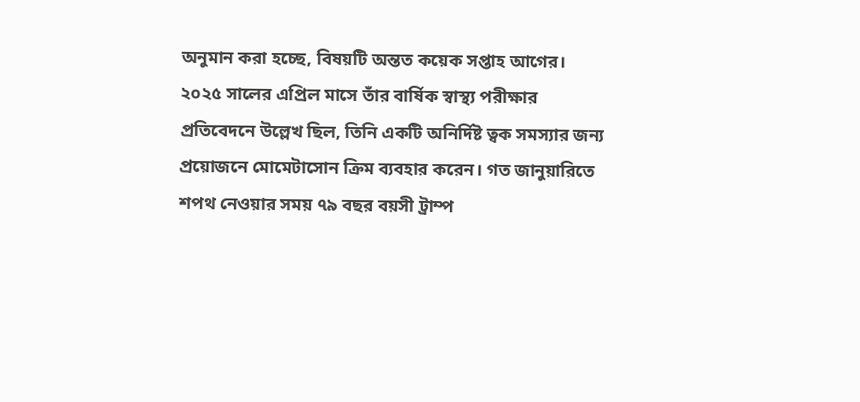অনুমান করা হচ্ছে, বিষয়টি অন্তত কয়েক সপ্তাহ আগের।
২০২৫ সালের এপ্রিল মাসে তাঁর বার্ষিক স্বাস্থ্য পরীক্ষার প্রতিবেদনে উল্লেখ ছিল, তিনি একটি অনির্দিষ্ট ত্বক সমস্যার জন্য প্রয়োজনে মোমেটাসোন ক্রিম ব্যবহার করেন। গত জানুয়ারিতে শপথ নেওয়ার সময় ৭৯ বছর বয়সী ট্রাম্প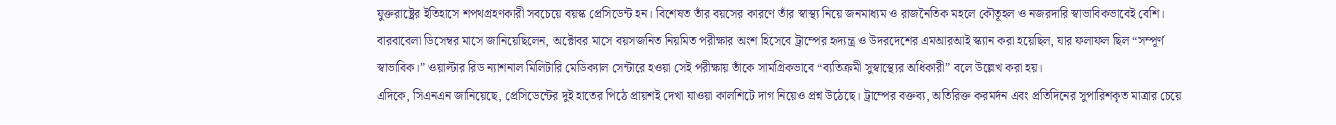যুক্তরাষ্ট্রের ইতিহাসে শপথগ্রহণকারী সবচেয়ে বয়স্ক প্রেসিডেন্ট হন। বিশেষত তাঁর বয়সের কারণে তাঁর স্বাস্থ্য নিয়ে জনমাধ্যম ও রাজনৈতিক মহলে কৌতূহল ও নজরদারি স্বাভাবিকভাবেই বেশি।
বারবাবেলা ডিসেম্বর মাসে জানিয়েছিলেন, অক্টোবর মাসে বয়সজনিত নিয়মিত পরীক্ষার অংশ হিসেবে ট্রাম্পের হৃদ্যন্ত্র ও উদরদেশের এমআরআই স্ক্যান করা হয়েছিল, যার ফলাফল ছিল “সম্পূর্ণ স্বাভাবিক।” ওয়াল্টার রিড ন্যাশনাল মিলিটারি মেডিক্যাল সেন্টারে হওয়া সেই পরীক্ষায় তাঁকে সামগ্রিকভাবে “ব্যতিক্রমী সুস্বাস্থ্যের অধিকারী” বলে উল্লেখ করা হয়।
এদিকে, সিএনএন জানিয়েছে, প্রেসিডেন্টের দুই হাতের পিঠে প্রায়শই দেখা যাওয়া কালশিটে দাগ নিয়েও প্রশ্ন উঠেছে। ট্রাম্পের বক্তব্য, অতিরিক্ত করমর্দন এবং প্রতিদিনের সুপারিশকৃত মাত্রার চেয়ে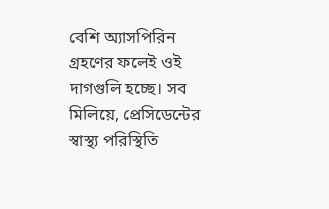বেশি অ্যাসপিরিন গ্রহণের ফলেই ওই দাগগুলি হচ্ছে। সব মিলিয়ে, প্রেসিডেন্টের স্বাস্থ্য পরিস্থিতি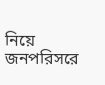নিয়ে জনপরিসরে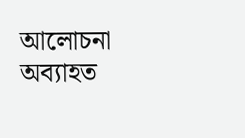আলোচনা অব্যাহত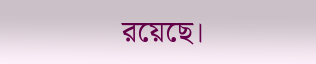রয়েছে।